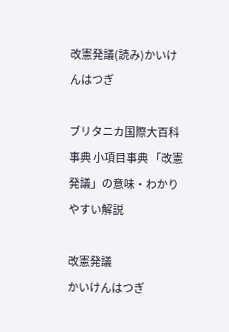改憲発議(読み)かいけんはつぎ

ブリタニカ国際大百科事典 小項目事典 「改憲発議」の意味・わかりやすい解説

改憲発議
かいけんはつぎ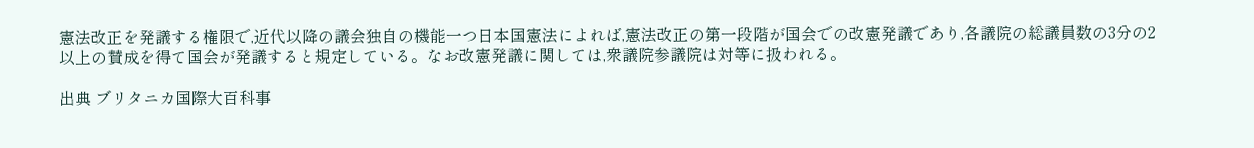憲法改正を発議する権限で,近代以降の議会独自の機能一つ日本国憲法によれば,憲法改正の第一段階が国会での改憲発議であり,各議院の総議員数の3分の2以上の賛成を得て国会が発議すると規定している。なお改憲発議に関しては,衆議院参議院は対等に扱われる。

出典 ブリタニカ国際大百科事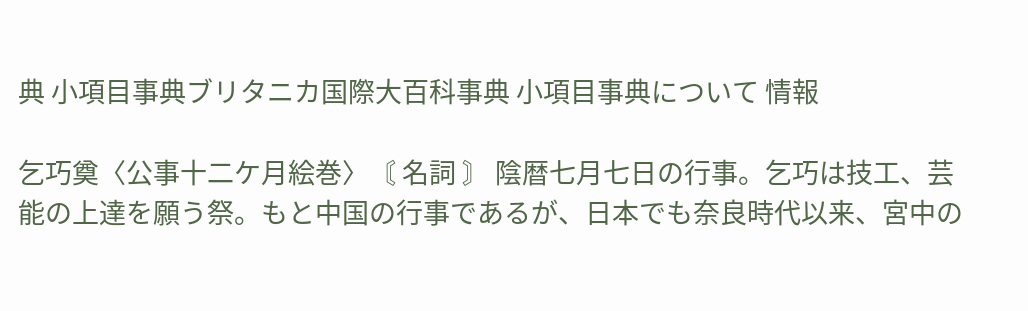典 小項目事典ブリタニカ国際大百科事典 小項目事典について 情報

乞巧奠〈公事十二ケ月絵巻〉〘 名詞 〙 陰暦七月七日の行事。乞巧は技工、芸能の上達を願う祭。もと中国の行事であるが、日本でも奈良時代以来、宮中の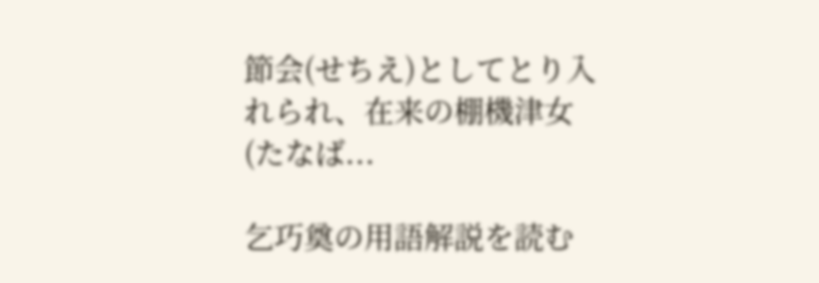節会(せちえ)としてとり入れられ、在来の棚機津女(たなば...

乞巧奠の用語解説を読む